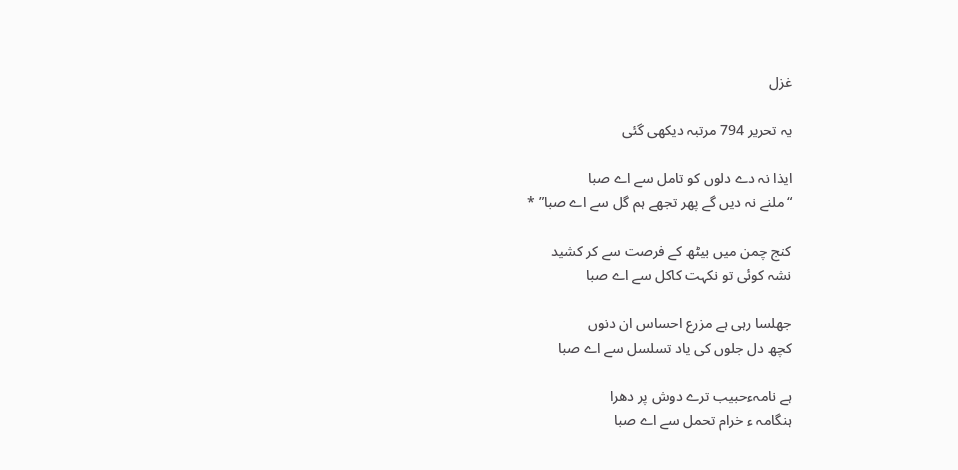غزل

یہ تحریر 794 مرتبہ دیکھی گئی

ایذا نہ دے دلوں کو تامل سے اے صبا
“ملنے نہ دیں گے پھر تجھے ہم گل سے اے صبا” *

کنج چمن میں بیٹھ کے فرصت سے کر کشید
نشہ کوئی تو نکہت کاکل سے اے صبا

جھلسا رہی ہے مزرع احساس ان دنوں
کچھ دل جلوں کی یاد تسلسل سے اے صبا

ہے نامہءحبیب ترے دوش پر دھرا
ہنگامہ ء خرام تحمل سے اے صبا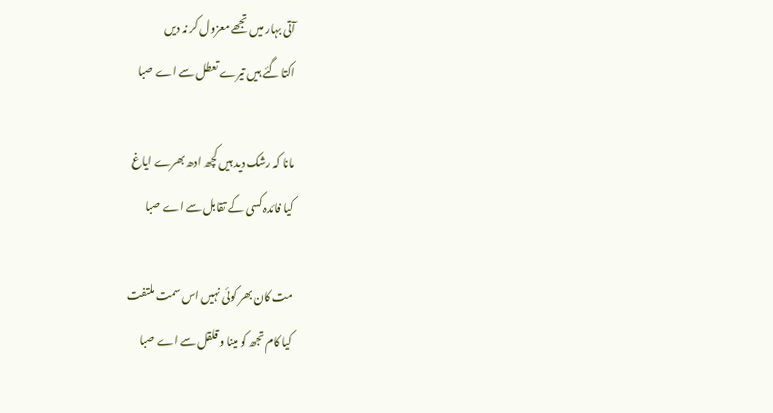آتی بہار میں تجھے معزول کر نہ دیں
اکتا گئے ہیں تیرے تعطل سے اے صبا

مانا کہ رشک دید ہیں کچھ ادھ بھرے ایاغ
کیا فائدہ کسی کے تقابل سے اے صبا

مت کان بھر کوئی نہیں اس سمت ملتفت
کیا کام تجھ کو مینا و قلقل سے اے صبا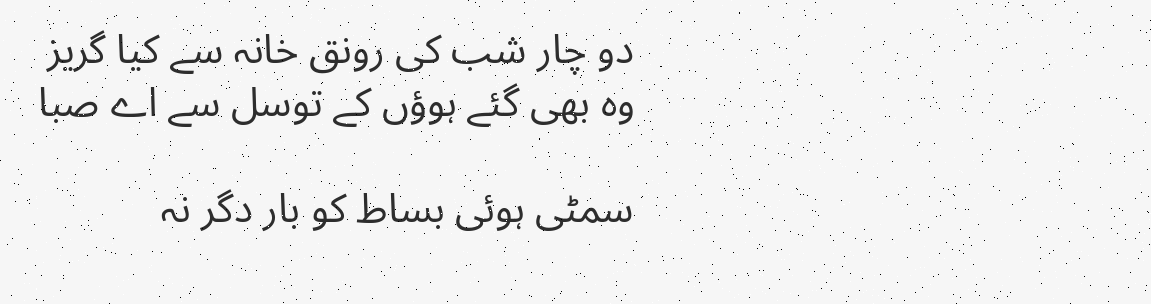دو چار شب کی رونق خانہ سے کیا گریز
وہ بھی گئے ہوؤں کے توسل سے اے صبا

سمٹی ہوئی بساط کو بار دگر نہ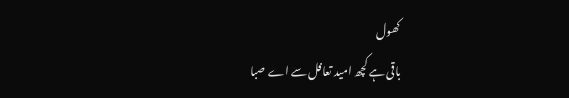کھول
باقی ہے کچھ امید تعافل سے اے صبا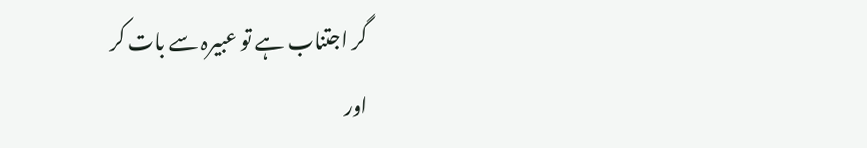گر اجتناب ہے تو عبیرہ سے بات کر
اور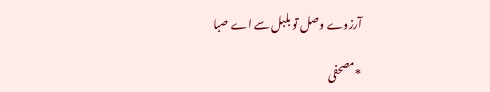آرزوے وصل تو بلبل سے اے صبا

*مصحفی